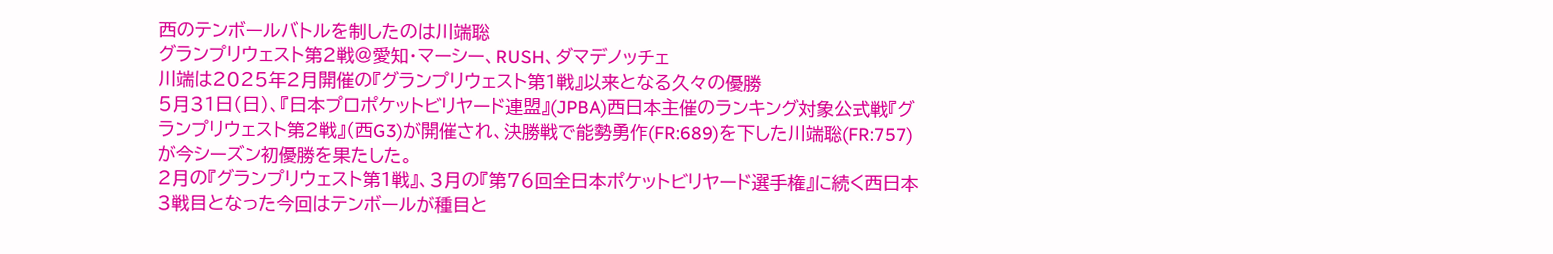西のテンボールバトルを制したのは川端聡
グランプリウェスト第2戦@愛知・マーシー、RUSH、ダマデノッチェ
川端は2025年2月開催の『グランプリウェスト第1戦』以来となる久々の優勝
5月31日(日)、『日本プロポケットビリヤード連盟』(JPBA)西日本主催のランキング対象公式戦『グランプリウェスト第2戦』(西G3)が開催され、決勝戦で能勢勇作(FR:689)を下した川端聡(FR:757)が今シーズン初優勝を果たした。
2月の『グランプリウェスト第1戦』、3月の『第76回全日本ポケットビリヤード選手権』に続く西日本3戦目となった今回はテンボールが種目と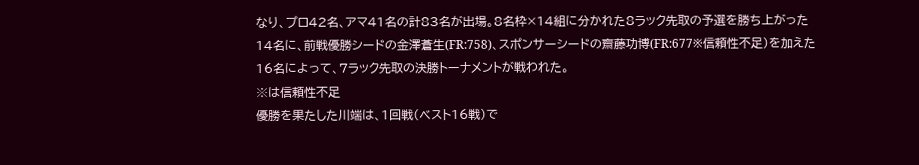なり、プロ42名、アマ41名の計83名が出場。8名枠×14組に分かれた8ラック先取の予選を勝ち上がった14名に、前戦優勝シードの金澤蒼生(FR:758)、スポンサーシードの齋藤功博(FR:677※信頼性不足)を加えた16名によって、7ラック先取の決勝トーナメントが戦われた。
※は信頼性不足
優勝を果たした川端は、1回戦(ベスト16戦)で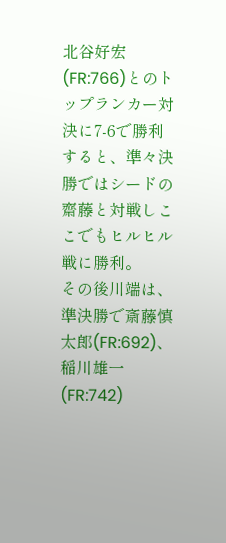北谷好宏(FR:766)とのトップランカー対決に7-6で勝利すると、準々決勝ではシードの齋藤と対戦しここでもヒルヒル戦に勝利。
その後川端は、準決勝で斎藤慎太郎(FR:692)、稲川雄一(FR:742)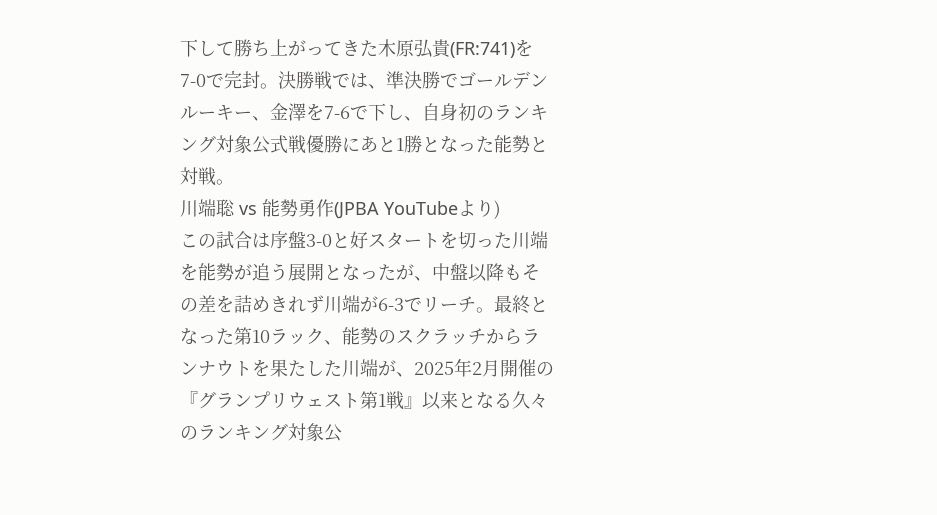下して勝ち上がってきた木原弘貴(FR:741)を7-0で完封。決勝戦では、準決勝でゴールデンルーキー、金澤を7-6で下し、自身初のランキング対象公式戦優勝にあと1勝となった能勢と対戦。
川端聡 vs 能勢勇作(JPBA YouTubeより)
この試合は序盤3-0と好スタートを切った川端を能勢が追う展開となったが、中盤以降もその差を詰めきれず川端が6-3でリーチ。最終となった第10ラック、能勢のスクラッチからランナウトを果たした川端が、2025年2月開催の『グランプリウェスト第1戦』以来となる久々のランキング対象公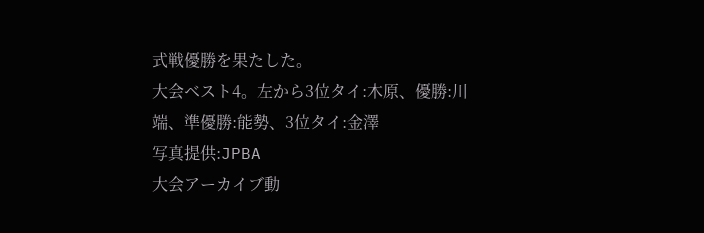式戦優勝を果たした。
大会ベスト4。左から3位タイ:木原、優勝:川端、準優勝:能勢、3位タイ:金澤
写真提供:JPBA
大会アーカイブ動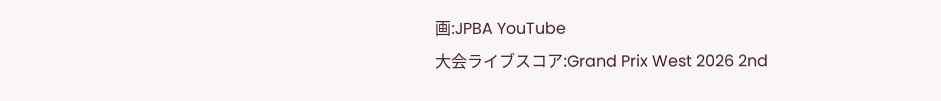画:JPBA YouTube
大会ライブスコア:Grand Prix West 2026 2nd